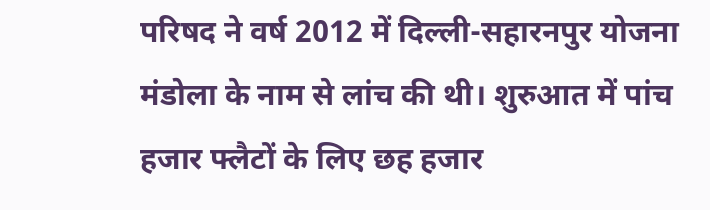परिषद ने वर्ष 2012 में दिल्ली-सहारनपुर योजना मंडोला के नाम से लांच की थी। शुरुआत में पांच हजार फ्लैटों के लिए छह हजार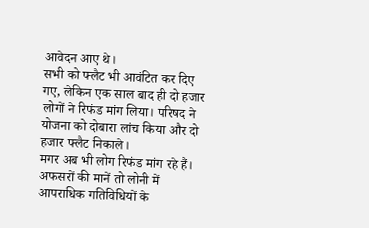आवेदन आए थे।
सभी को फ्लैट भी आवंटित कर दिए गए, लेकिन एक साल बाद ही दो हजार लोगों ने रिफंड मांग लिया। परिषद ने योजना को दोबारा लांच किया और दो हजार फ्लैट निकाले।
मगर अब भी लोग रिफंड मांग रहे हैं। अफसरों की मानें तो लोनी में आपराधिक गतिविधियों के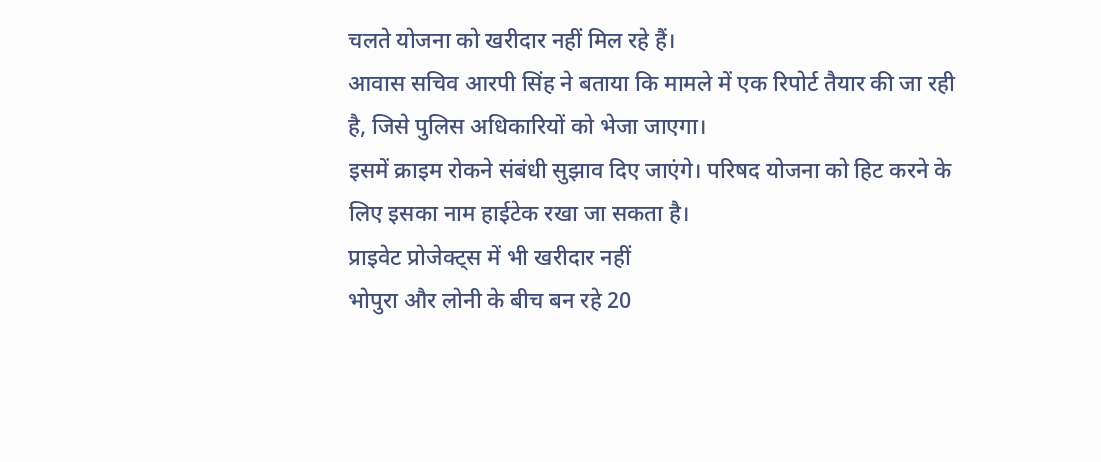चलते योजना को खरीदार नहीं मिल रहे हैं।
आवास सचिव आरपी सिंह ने बताया कि मामले में एक रिपोर्ट तैयार की जा रही है, जिसे पुलिस अधिकारियों को भेजा जाएगा।
इसमें क्राइम रोकने संबंधी सुझाव दिए जाएंगे। परिषद योजना को हिट करने के लिए इसका नाम हाईटेक रखा जा सकता है।
प्राइवेट प्रोजेक्ट्स में भी खरीदार नहीं
भोपुरा और लोनी के बीच बन रहे 20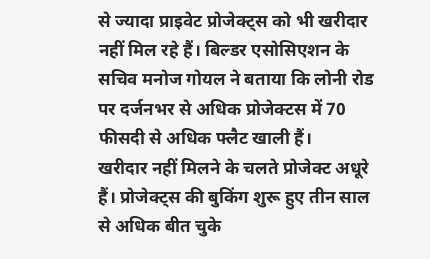से ज्यादा प्राइवेट प्रोजेक्ट्स को भी खरीदार नहीं मिल रहे हैं। बिल्डर एसोसिएशन के सचिव मनोज गोयल ने बताया कि लोनी रोड पर दर्जनभर से अधिक प्रोजेक्टस में 70 फीसदी से अधिक फ्लैट खाली हैं।
खरीदार नहीं मिलने के चलते प्रोजेक्ट अधूरे हैं। प्रोजेक्ट्स की बुकिंग शुरू हुए तीन साल से अधिक बीत चुके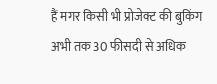हैं मगर किसी भी प्रोजेक्ट की बुकिंग अभी तक 30 फीसदी से अधिक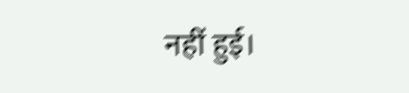नहीं हुई।